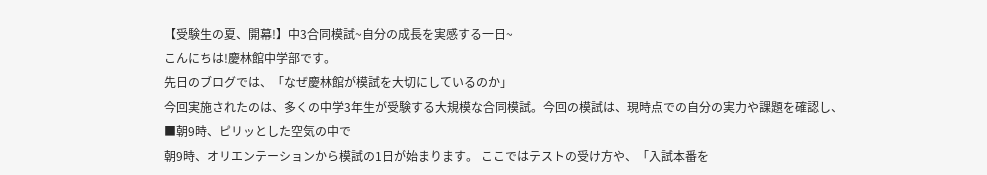【受験生の夏、開幕!】中3合同模試~自分の成長を実感する一日~
こんにちは!慶林館中学部です。
先日のブログでは、「なぜ慶林館が模試を大切にしているのか」
今回実施されたのは、多くの中学3年生が受験する大規模な合同模試。今回の模試は、現時点での自分の実力や課題を確認し、
■朝9時、ピリッとした空気の中で
朝9時、オリエンテーションから模試の1日が始まります。 ここではテストの受け方や、「入試本番を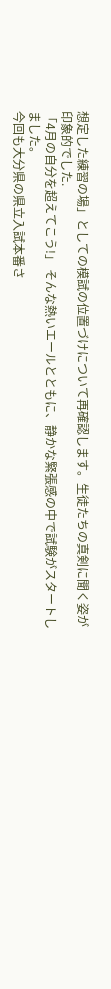想定した練習の場」としての模試の位置づけについて再確認します。生徒たちの真剣に聞く姿が印象的でした.
「4月の自分を超えてこう!」 そんな熱いエールとともに、静かな緊張感の中で試験がスタートしました。
今回も大分県の県立入試本番さ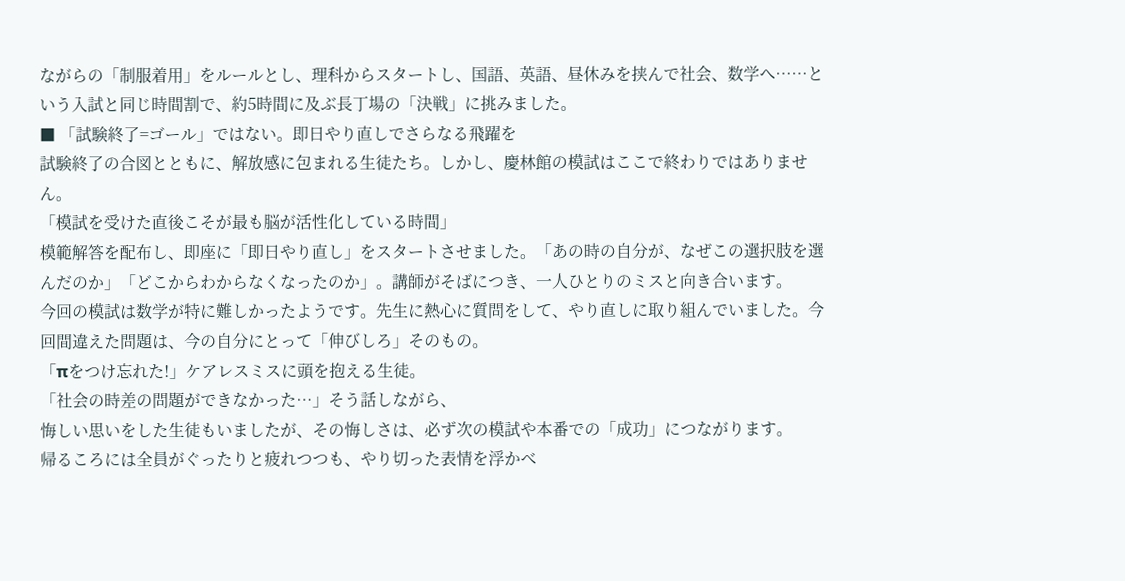ながらの「制服着用」をルールとし、理科からスタートし、国語、英語、昼休みを挟んで社会、数学へ……という入試と同じ時間割で、約5時間に及ぶ長丁場の「決戦」に挑みました。
■ 「試験終了=ゴール」ではない。即日やり直しでさらなる飛躍を
試験終了の合図とともに、解放感に包まれる生徒たち。しかし、慶林館の模試はここで終わりではありません。
「模試を受けた直後こそが最も脳が活性化している時間」
模範解答を配布し、即座に「即日やり直し」をスタートさせました。「あの時の自分が、なぜこの選択肢を選んだのか」「どこからわからなくなったのか」。講師がそばにつき、一人ひとりのミスと向き合います。
今回の模試は数学が特に難しかったようです。先生に熱心に質問をして、やり直しに取り組んでいました。今回間違えた問題は、今の自分にとって「伸びしろ」そのもの。
「πをつけ忘れた!」ケアレスミスに頭を抱える生徒。
「社会の時差の問題ができなかった…」そう話しながら、
悔しい思いをした生徒もいましたが、その悔しさは、必ず次の模試や本番での「成功」につながります。
帰るころには全員がぐったりと疲れつつも、やり切った表情を浮かべ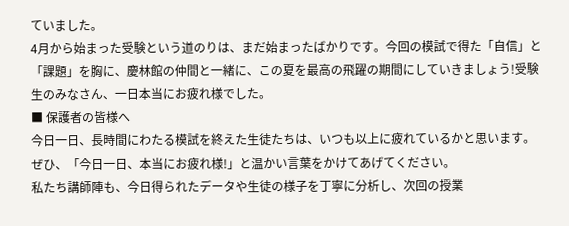ていました。
4月から始まった受験という道のりは、まだ始まったばかりです。今回の模試で得た「自信」と「課題」を胸に、慶林館の仲間と一緒に、この夏を最高の飛躍の期間にしていきましょう!受験生のみなさん、一日本当にお疲れ様でした。
■ 保護者の皆様へ
今日一日、長時間にわたる模試を終えた生徒たちは、いつも以上に疲れているかと思います。ぜひ、「今日一日、本当にお疲れ様!」と温かい言葉をかけてあげてください。
私たち講師陣も、今日得られたデータや生徒の様子を丁寧に分析し、次回の授業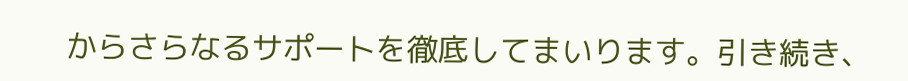からさらなるサポートを徹底してまいります。引き続き、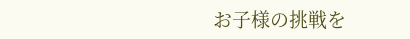お子様の挑戦を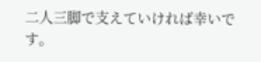二人三脚で支えていければ幸いです。